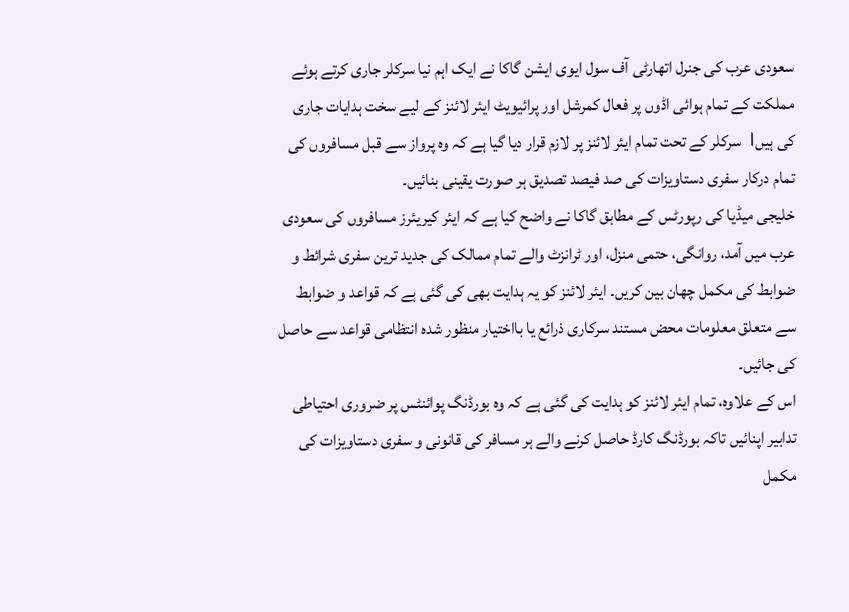سعودی عرب کی جنرل اتھارٹی آف سول ایوی ایشن گاکا نے ایک اہم نیا سرکلر جاری کرتے ہوئے مملکت کے تمام ہوائی اڈوں پر فعال کمرشل اور پرائیویٹ ایئر لائنز کے لیے سخت ہدایات جاری کی ہیں। سرکلر کے تحت تمام ایئر لائنز پر لازم قرار دیا گیا ہے کہ وہ پرواز سے قبل مسافروں کی تمام درکار سفری دستاویزات کی صد فیصد تصدیق ہر صورت یقینی بنائیں۔
خلیجی میڈیا کی رپورٹس کے مطابق گاکا نے واضح کیا ہے کہ ایئر کیریئرز مسافروں کی سعودی عرب میں آمد، روانگی، حتمی منزل، اور ٹرانزٹ والے تمام ممالک کی جدید ترین سفری شرائط و ضوابط کی مکمل چھان بین کریں۔ ایئر لائنز کو یہ ہدایت بھی کی گئی ہے کہ قواعد و ضوابط سے متعلق معلومات محض مستند سرکاری ذرائع یا بااختیار منظور شدہ انتظامی قواعد سے حاصل کی جائیں۔
اس کے علاوہ، تمام ایئر لائنز کو ہدایت کی گئی ہے کہ وہ بورڈنگ پوائنٹس پر ضروری احتیاطی تدابیر اپنائیں تاکہ بورڈنگ کارڈ حاصل کرنے والے ہر مسافر کی قانونی و سفری دستاویزات کی مکمل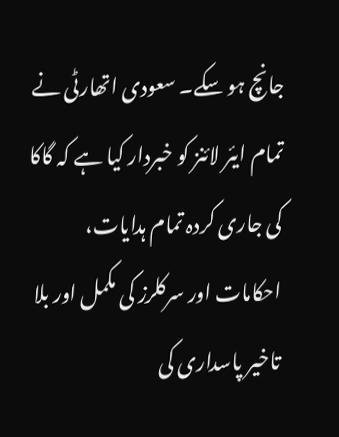جانچ ہو سکے۔ سعودی اتھارٹی نے تمام ایئر لائنز کو خبردار کیا ہے کہ گاکا کی جاری کردہ تمام ہدایات، احکامات اور سرکلرز کی مکمل اور بلا تاخیر پاسداری کی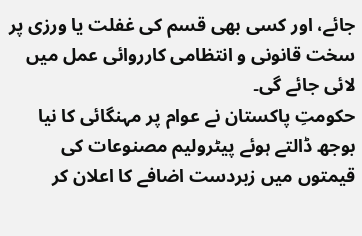جائے، اور کسی بھی قسم کی غفلت یا ورزی پر سخت قانونی و انتظامی کارروائی عمل میں لائی جائے گی۔
حکومتِ پاکستان نے عوام پر مہنگائی کا نیا بوجھ ڈالتے ہوئے پیٹرولیم مصنوعات کی قیمتوں میں زبردست اضافے کا اعلان کر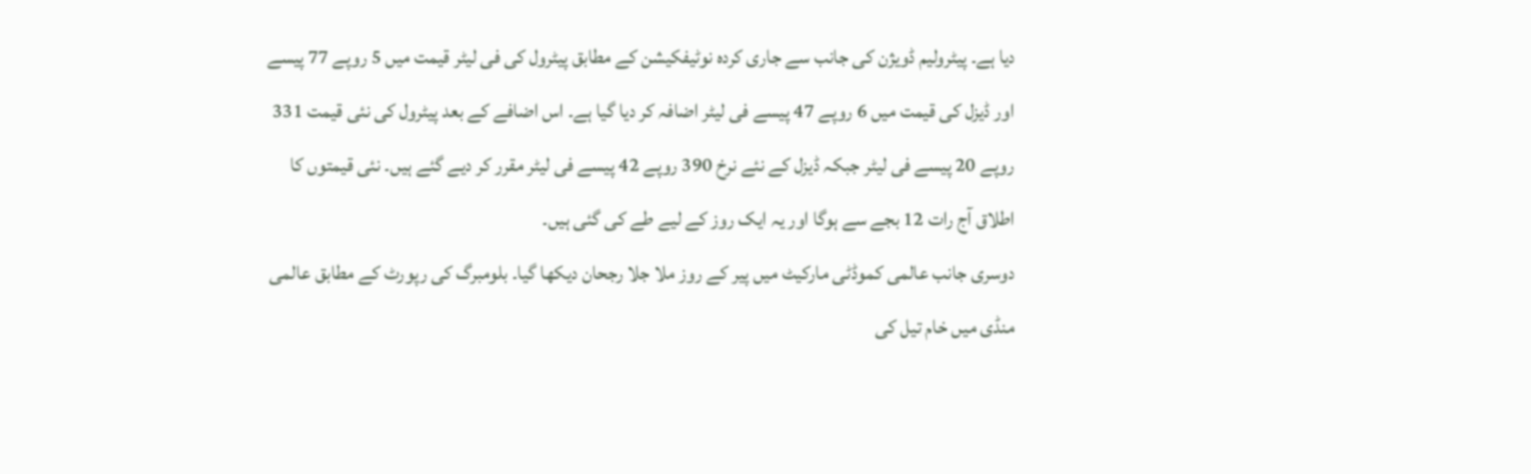دیا ہے۔ پیٹرولیم ڈویژن کی جانب سے جاری کردہ نوٹیفکیشن کے مطابق پیٹرول کی فی لیٹر قیمت میں 5 روپے 77 پیسے اور ڈیزل کی قیمت میں 6 روپے 47 پیسے فی لیٹر اضافہ کر دیا گیا ہے۔ اس اضافے کے بعد پیٹرول کی نئی قیمت 331 روپے 20 پیسے فی لیٹر جبکہ ڈیزل کے نئے نرخ 390 روپے 42 پیسے فی لیٹر مقرر کر دیے گئے ہیں۔ نئی قیمتوں کا اطلاق آج رات 12 بجے سے ہوگا اور یہ ایک روز کے لیے طے کی گئی ہیں۔
دوسری جانب عالمی کموڈٹی مارکیٹ میں پیر کے روز ملا جلا رجحان دیکھا گیا۔ بلومبرگ کی رپورٹ کے مطابق عالمی منڈی میں خام تیل کی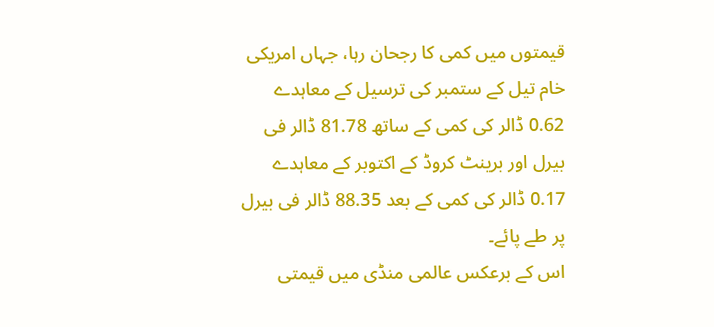قیمتوں میں کمی کا رجحان رہا، جہاں امریکی خام تیل کے ستمبر کی ترسیل کے معاہدے 0.62 ڈالر کی کمی کے ساتھ 81.78 ڈالر فی بیرل اور برینٹ کروڈ کے اکتوبر کے معاہدے 0.17 ڈالر کی کمی کے بعد 88.35 ڈالر فی بیرل پر طے پائے۔
اس کے برعکس عالمی منڈی میں قیمتی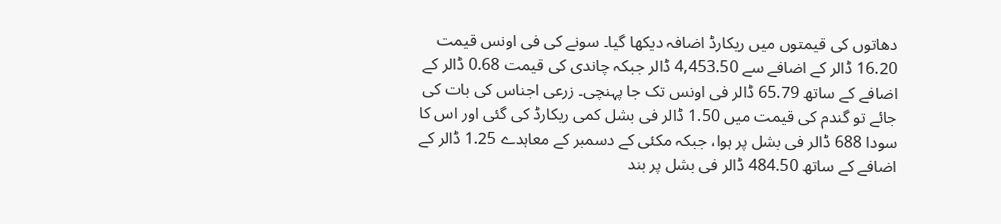دھاتوں کی قیمتوں میں ریکارڈ اضافہ دیکھا گیا۔ سونے کی فی اونس قیمت 16.20 ڈالر کے اضافے سے 4,453.50 ڈالر جبکہ چاندی کی قیمت 0.68 ڈالر کے اضافے کے ساتھ 65.79 ڈالر فی اونس تک جا پہنچی۔ زرعی اجناس کی بات کی جائے تو گندم کی قیمت میں 1.50 ڈالر فی بشل کمی ریکارڈ کی گئی اور اس کا سودا 688 ڈالر فی بشل پر ہوا، جبکہ مکئی کے دسمبر کے معاہدے 1.25 ڈالر کے اضافے کے ساتھ 484.50 ڈالر فی بشل پر بند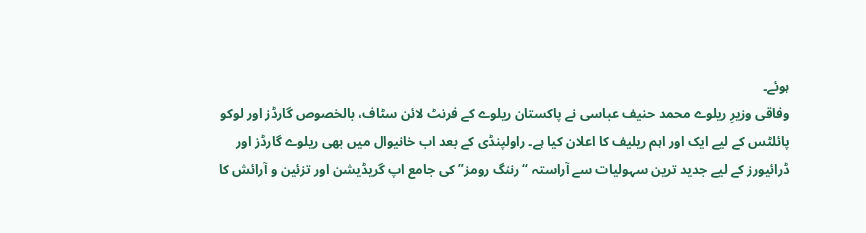ہوئے۔
وفاقی وزیرِ ریلوے محمد حنیف عباسی نے پاکستان ریلوے کے فرنٹ لائن سٹاف، بالخصوص گارڈز اور لوکو پائلٹس کے لیے ایک اور اہم ریلیف کا اعلان کیا ہے۔ راولپنڈی کے بعد اب خانیوال میں بھی ریلوے گارڈز اور ڈرائیورز کے لیے جدید ترین سہولیات سے آراستہ “رننگ رومز” کی جامع اپ گریڈیشن اور تزئین و آرائش کا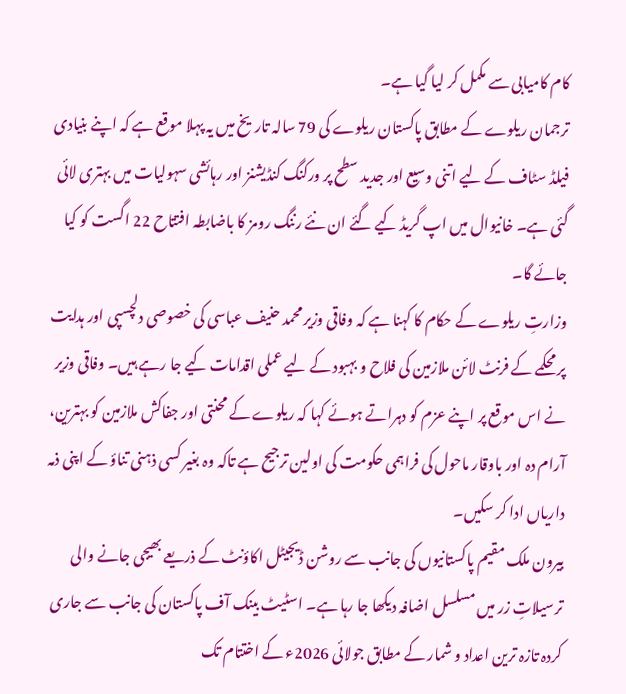کام کامیابی سے مکمل کر لیا گیا ہے۔
ترجمان ریلوے کے مطابق پاکستان ریلوے کی 79 سالہ تاریخ میں یہ پہلا موقع ہے کہ اپنے بنیادی فیلڈ سٹاف کے لیے اتنی وسیع اور جدید سطح پر ورکنگ کنڈیشنز اور رہائشی سہولیات میں بہتری لائی گئی ہے۔ خانیوال میں اپ گریڈ کیے گئے ان نئے رننگ رومز کا باضابطہ افتتاح 22 اگست کو کیا جائے گا۔
وزارتِ ریلوے کے حکام کا کہنا ہے کہ وفاقی وزیر محمد حنیف عباسی کی خصوصی دلچسپی اور ہدایت پر محکمے کے فرنٹ لائن ملازمین کی فلاح و بہبود کے لیے عملی اقدامات کیے جا رہے ہیں۔ وفاقی وزیر نے اس موقع پر اپنے عزم کو دہراتے ہوئے کہا کہ ریلوے کے محنتی اور جفاکش ملازمین کو بہترین، آرام دہ اور باوقار ماحول کی فراہمی حکومت کی اولین ترجیح ہے تاکہ وہ بغیر کسی ذہنی تناؤ کے اپنی ذمہ داریاں ادا کر سکیں۔
بیرون ملک مقیم پاکستانیوں کی جانب سے روشن ڈیجیٹل اکاؤنٹ کے ذریعے بھیجی جانے والی ترسیلاتِ زر میں مسلسل اضافہ دیکھا جا رہا ہے۔ اسٹیٹ بینک آف پاکستان کی جانب سے جاری کردہ تازہ ترین اعداد و شمار کے مطابق جولائی 2026ء کے اختتام تک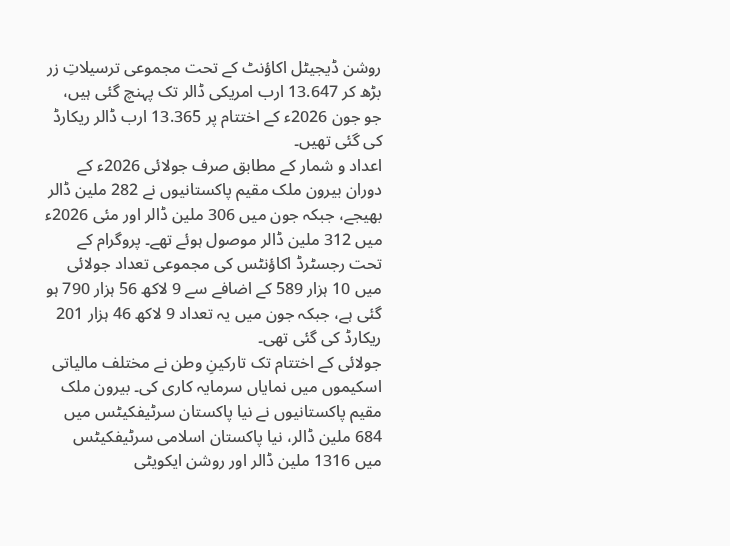روشن ڈیجیٹل اکاؤنٹ کے تحت مجموعی ترسیلاتِ زر بڑھ کر 13.647 ارب امریکی ڈالر تک پہنچ گئی ہیں، جو جون 2026ء کے اختتام پر 13.365 ارب ڈالر ریکارڈ کی گئی تھیں۔
اعداد و شمار کے مطابق صرف جولائی 2026ء کے دوران بیرون ملک مقیم پاکستانیوں نے 282 ملین ڈالر بھیجے، جبکہ جون میں 306 ملین ڈالر اور مئی 2026ء میں 312 ملین ڈالر موصول ہوئے تھے۔ پروگرام کے تحت رجسٹرڈ اکاؤنٹس کی مجموعی تعداد جولائی میں 10 ہزار 589 کے اضافے سے 9 لاکھ 56 ہزار 790 ہو گئی ہے، جبکہ جون میں یہ تعداد 9 لاکھ 46 ہزار 201 ریکارڈ کی گئی تھی۔
جولائی کے اختتام تک تارکینِ وطن نے مختلف مالیاتی اسکیموں میں نمایاں سرمایہ کاری کی۔ بیرون ملک مقیم پاکستانیوں نے نیا پاکستان سرٹیفکیٹس میں 684 ملین ڈالر، نیا پاکستان اسلامی سرٹیفکیٹس میں 1316 ملین ڈالر اور روشن ایکویٹی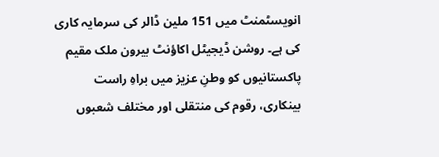انویسٹمنٹ میں 151 ملین ڈالر کی سرمایہ کاری کی ہے۔ روشن ڈیجیٹل اکاؤنٹ بیرون ملک مقیم پاکستانیوں کو وطنِ عزیز میں براہِ راست بینکاری، رقوم کی منتقلی اور مختلف شعبوں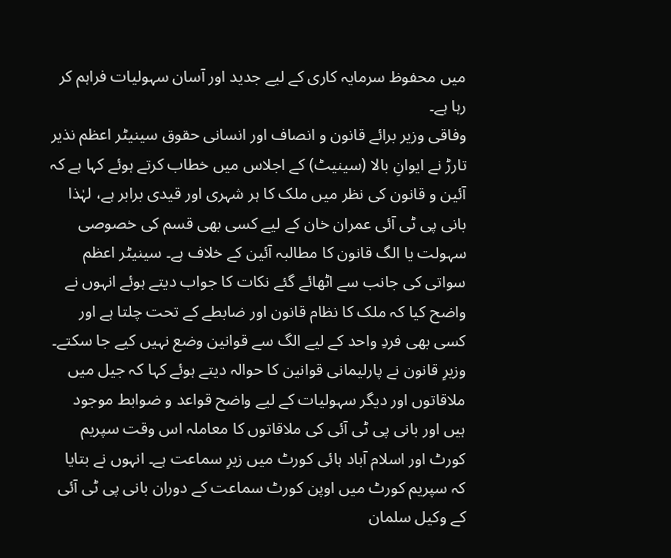میں محفوظ سرمایہ کاری کے لیے جدید اور آسان سہولیات فراہم کر رہا ہے۔
وفاقی وزیر برائے قانون و انصاف اور انسانی حقوق سینیٹر اعظم نذیر تارڑ نے ایوانِ بالا (سینیٹ) کے اجلاس میں خطاب کرتے ہوئے کہا ہے کہ آئین و قانون کی نظر میں ملک کا ہر شہری اور قیدی برابر ہے، لہٰذا بانی پی ٹی آئی عمران خان کے لیے کسی بھی قسم کی خصوصی سہولت یا الگ قانون کا مطالبہ آئین کے خلاف ہے۔ سینیٹر اعظم سواتی کی جانب سے اٹھائے گئے نکات کا جواب دیتے ہوئے انہوں نے واضح کیا کہ ملک کا نظام قانون اور ضابطے کے تحت چلتا ہے اور کسی بھی فردِ واحد کے لیے الگ سے قوانین وضع نہیں کیے جا سکتے۔
وزیرِ قانون نے پارلیمانی قوانین کا حوالہ دیتے ہوئے کہا کہ جیل میں ملاقاتوں اور دیگر سہولیات کے لیے واضح قواعد و ضوابط موجود ہیں اور بانی پی ٹی آئی کی ملاقاتوں کا معاملہ اس وقت سپریم کورٹ اور اسلام آباد ہائی کورٹ میں زیرِ سماعت ہے۔ انہوں نے بتایا کہ سپریم کورٹ میں اوپن کورٹ سماعت کے دوران بانی پی ٹی آئی کے وکیل سلمان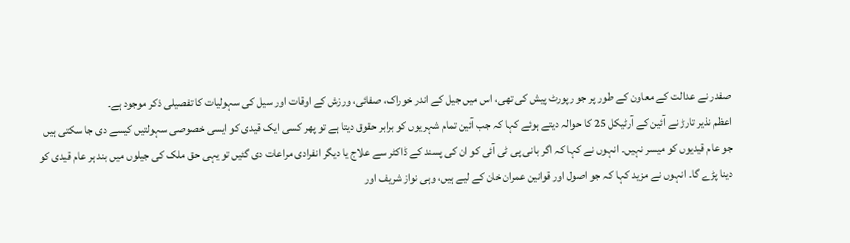صفدر نے عدالت کے معاون کے طور پر جو رپورٹ پیش کی تھی، اس میں جیل کے اندر خوراک، صفائی، ورزش کے اوقات اور سیل کی سہولیات کا تفصیلی ذکر موجود ہے۔
اعظم نذیر تارڑ نے آئین کے آرٹیکل 25 کا حوالہ دیتے ہوئے کہا کہ جب آئین تمام شہریوں کو برابر حقوق دیتا ہے تو پھر کسی ایک قیدی کو ایسی خصوصی سہولتیں کیسے دی جا سکتی ہیں جو عام قیدیوں کو میسر نہیں۔ انہوں نے کہا کہ اگر بانی پی ٹی آئی کو ان کی پسند کے ڈاکٹر سے علاج یا دیگر انفرادی مراعات دی گئیں تو یہی حق ملک کی جیلوں میں بند ہر عام قیدی کو دینا پڑے گا۔ انہوں نے مزید کہا کہ جو اصول اور قوانین عمران خان کے لیے ہیں، وہی نواز شریف اور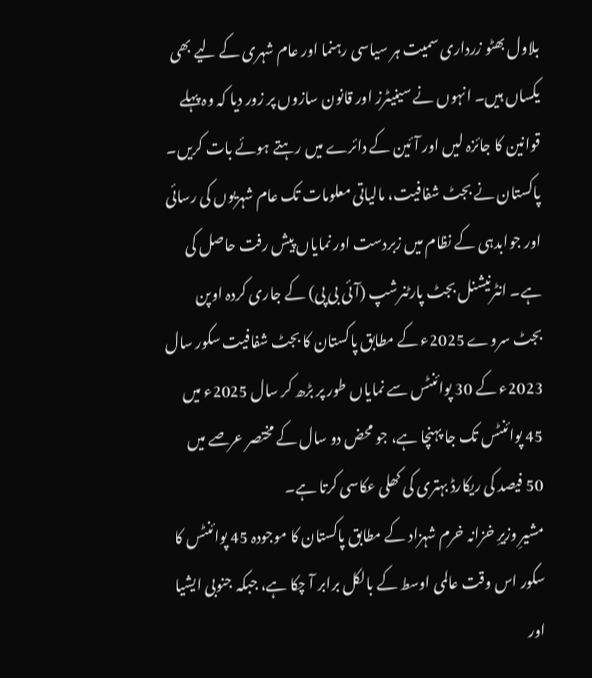بلاول بھٹو زرداری سمیت ہر سیاسی رہنما اور عام شہری کے لیے بھی یکساں ہیں۔ انہوں نے سینیٹرز اور قانون سازوں پر زور دیا کہ وہ پہلے قوانین کا جائزہ لیں اور آئین کے دائرے میں رہتے ہوئے بات کریں۔
پاکستان نے بجٹ شفافیت، مالیاتی معلومات تک عام شہریوں کی رسائی اور جوابدہی کے نظام میں زبردست اور نمایاں پیش رفت حاصل کی ہے۔ انٹرنیشنل بجٹ پارٹنرشپ (آئی بی پی) کے جاری کردہ اوپن بجٹ سروے 2025ء کے مطابق پاکستان کا بجٹ شفافیت سکور سال 2023ء کے 30 پوائنٹس سے نمایاں طور پر بڑھ کر سال 2025ء میں 45 پوائنٹس تک جا پہنچا ہے، جو محض دو سال کے مختصر عرصے میں 50 فیصد کی ریکارڈ بہتری کی کھلی عکاسی کرتا ہے۔
مشیرِ وزیرِ خزانہ خرم شہزاد کے مطابق پاکستان کا موجودہ 45 پوائنٹس کا سکور اس وقت عالمی اوسط کے بالکل برابر آ چکا ہے، جبکہ جنوبی ایشیا اور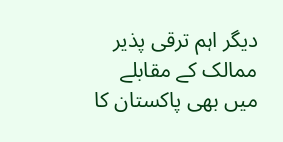دیگر اہم ترقی پذیر ممالک کے مقابلے میں بھی پاکستان کا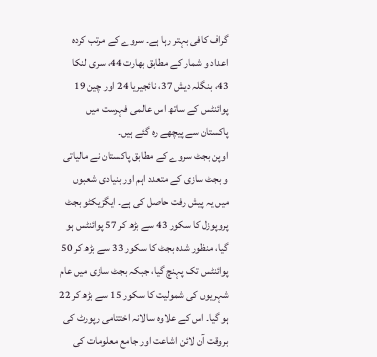گراف کافی بہتر رہا ہے۔ سروے کے مرتب کردہ اعداد و شمار کے مطابق بھارت 44، سری لنکا 43، بنگلہ دیش 37، نائجیریا 24 اور چین 19 پوائنٹس کے ساتھ اس عالمی فہرست میں پاکستان سے پیچھے رہ گئے ہیں۔
اوپن بجٹ سروے کے مطابق پاکستان نے مالیاتی و بجٹ سازی کے متعدد اہم اور بنیادی شعبوں میں یہ پیش رفت حاصل کی ہے۔ ایگزیکٹو بجٹ پروپوزل کا سکور 43 سے بڑھ کر 57 پوائنٹس ہو گیا، منظور شدہ بجٹ کا سکور 33 سے بڑھ کر 50 پوائنٹس تک پہنچ گیا، جبکہ بجٹ سازی میں عام شہریوں کی شمولیت کا سکور 15 سے بڑھ کر 22 ہو گیا۔ اس کے علاوہ سالانہ اختتامی رپورٹ کی بروقت آن لائن اشاعت اور جامع معلومات کی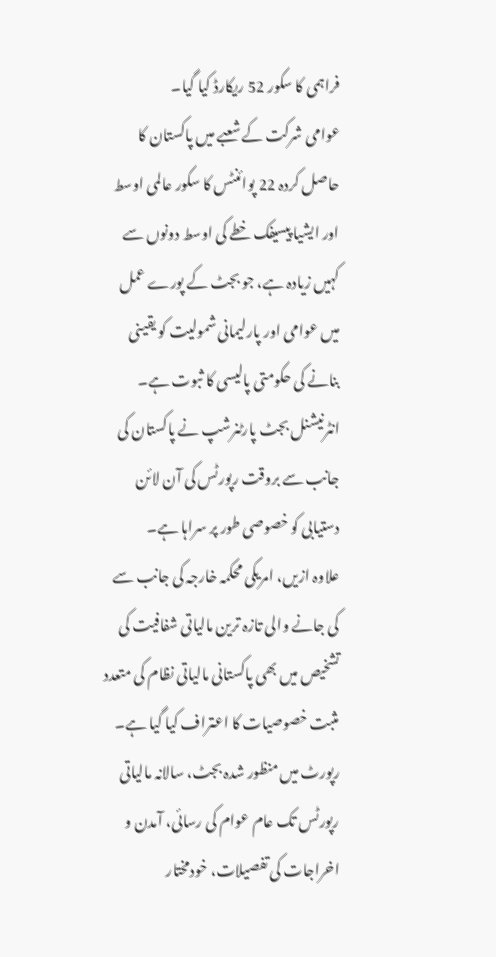فراہمی کا سکور 52 ریکارڈ کیا گیا۔
عوامی شرکت کے شعبے میں پاکستان کا حاصل کردہ 22 پوائنٹس کا سکور عالمی اوسط اور ایشیا پیسیفک خطے کی اوسط دونوں سے کہیں زیادہ ہے، جو بجٹ کے پورے عمل میں عوامی اور پارلیمانی شمولیت کو یقینی بنانے کی حکومتی پالیسی کا ثبوت ہے۔ انٹرنیشنل بجٹ پارٹنرشپ نے پاکستان کی جانب سے بروقت رپورٹس کی آن لائن دستیابی کو خصوصی طور پر سراہا ہے۔
علاوہ ازیں، امریکی محکمہ خارجہ کی جانب سے کی جانے والی تازہ ترین مالیاتی شفافیت کی تشخیص میں بھی پاکستانی مالیاتی نظام کی متعدد مثبت خصوصیات کا اعتراف کیا گیا ہے۔ رپورٹ میں منظور شدہ بجٹ، سالانہ مالیاتی رپورٹس تک عام عوام کی رسائی، آمدن و اخراجات کی تفصیلات، خودمختار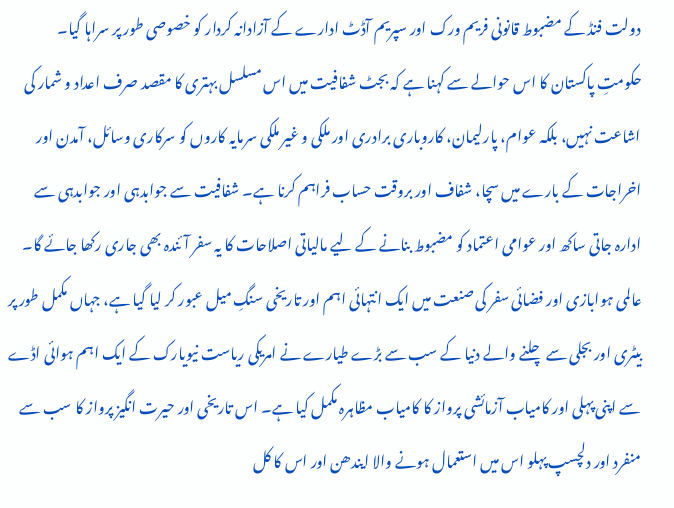دولت فنڈ کے مضبوط قانونی فریم ورک اور سپریم آڈٹ ادارے کے آزادانہ کردار کو خصوصی طور پر سراہا گیا۔
حکومتِ پاکستان کا اس حوالے سے کہنا ہے کہ بجٹ شفافیت میں اس مسلسل بہتری کا مقصد صرف اعداد و شمار کی اشاعت نہیں، بلکہ عوام، پارلیمان، کاروباری برادری اور ملکی و غیر ملکی سرمایہ کاروں کو سرکاری وسائل، آمدن اور اخراجات کے بارے میں سچا، شفاف اور بروقت حساب فراہم کرنا ہے۔ شفافیت سے جوابدہی اور جوابدہی سے ادارہ جاتی ساکھ اور عوامی اعتماد کو مضبوط بنانے کے لیے مالیاتی اصلاحات کا یہ سفر آئندہ بھی جاری رکھا جائے گا۔
عالمی ہوابازی اور فضائی سفر کی صنعت میں ایک انتہائی اہم اور تاریخی سنگِ میل عبور کر لیا گیا ہے، جہاں مکمل طور پر بیٹری اور بجلی سے چلنے والے دنیا کے سب سے بڑے طیارے نے امریکی ریاست نیویارک کے ایک اہم ہوائی اڈے سے اپنی پہلی اور کامياب آزمائشی پرواز کا کامیاب مظاہرہ مکمل کیا ہے۔ اس تاریخی اور حیرت انگیز پرواز کا سب سے منفرد اور دلچسپ پہلو اس میں استعمال ہونے والا ایندھن اور اس کا کل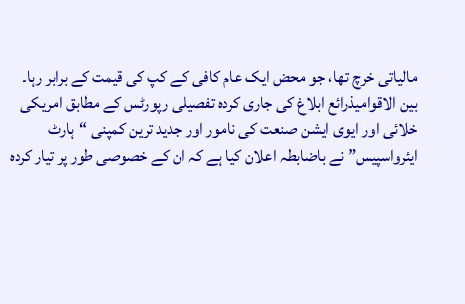مالیاتی خرچ تھا، جو محض ایک عام کافی کے کپ کی قیمت کے برابر رہا۔
بین الاقوامیذرائع ابلاغ کی جاری کردہ تفصیلی رپورٹس کے مطابق امریکی خلائی اور ایوی ایشن صنعت کی نامور اور جدید ترین کمپنی “ہارٹ ایئرواسپیس” نے باضابطہ اعلان کیا ہے کہ ان کے خصوصی طور پر تیار کردہ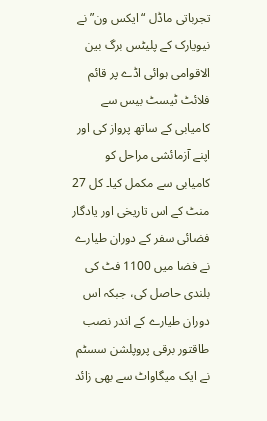تجرباتی ماڈل “ایکس ون” نے نیویارک کے پلیٹس برگ بین الاقوامی ہوائی اڈے پر قائم فلائٹ ٹیسٹ بیس سے کامیابی کے ساتھ پرواز کی اور اپنے آزمائشی مراحل کو کامیابی سے مکمل کیا۔ کل 27 منٹ کے اس تاریخی اور یادگار فضائی سفر کے دوران طیارے نے فضا میں 1100 فٹ کی بلندی حاصل کی، جبکہ اس دوران طیارے کے اندر نصب طاقتور برقی پروپلشن سسٹم نے ایک میگاواٹ سے بھی زائد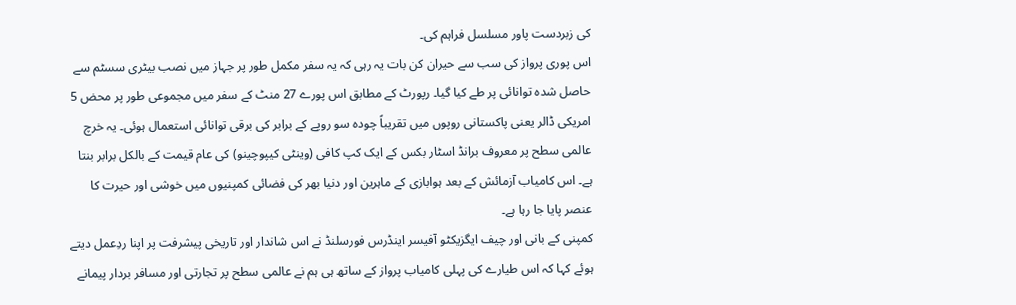کی زبردست پاور مسلسل فراہم کی۔
اس پوری پرواز کی سب سے حیران کن بات یہ رہی کہ یہ سفر مکمل طور پر جہاز میں نصب بیٹری سسٹم سے حاصل شدہ توانائی پر طے کیا گیا۔ رپورٹ کے مطابق اس پورے 27 منٹ کے سفر میں مجموعی طور پر محض 5 امریکی ڈالر یعنی پاکستانی روپوں میں تقریباً چودہ سو روپے کے برابر کی برقی توانائی استعمال ہوئی۔ یہ خرچ عالمی سطح پر معروف برانڈ اسٹار بکس کے ایک کپ کافی (وینٹی کیپوچینو) کی عام قیمت کے بالکل برابر بنتا ہے۔ اس کامیاب آزمائش کے بعد ہوابازی کے ماہرین اور دنیا بھر کی فضائی کمپنیوں میں خوشی اور حیرت کا عنصر پایا جا رہا ہے۔
کمپنی کے بانی اور چیف ایگزیکٹو آفیسر اینڈرس فورسلنڈ نے اس شاندار اور تاریخی پیشرفت پر اپنا ردِعمل دیتے ہوئے کہا کہ اس طیارے کی پہلی کامیاب پرواز کے ساتھ ہی ہم نے عالمی سطح پر تجارتی اور مسافر بردار پیمانے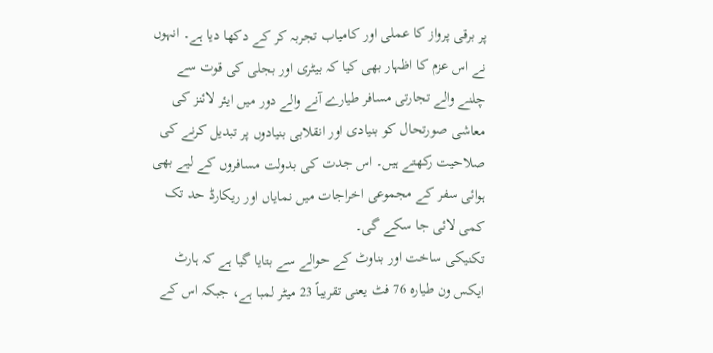پر برقی پرواز کا عملی اور کامیاب تجربہ کر کے دکھا دیا ہے۔ انہوں نے اس عزم کا اظہار بھی کیا کہ بیٹری اور بجلی کی قوت سے چلنے والے تجارتی مسافر طیارے آنے والے دور میں ایئر لائنز کی معاشی صورتحال کو بنیادی اور انقلابی بنیادوں پر تبدیل کرنے کی صلاحیت رکھتے ہیں۔ اس جدت کی بدولت مسافروں کے لیے بھی ہوائی سفر کے مجموعی اخراجات میں نمایاں اور ریکارڈ حد تک کمی لائی جا سکے گی۔
تکنیکی ساخت اور بناوٹ کے حوالے سے بتایا گیا ہے کہ ہارٹ ایکس ون طیارہ 76 فٹ یعنی تقریباً 23 میٹر لمبا ہے، جبکہ اس کے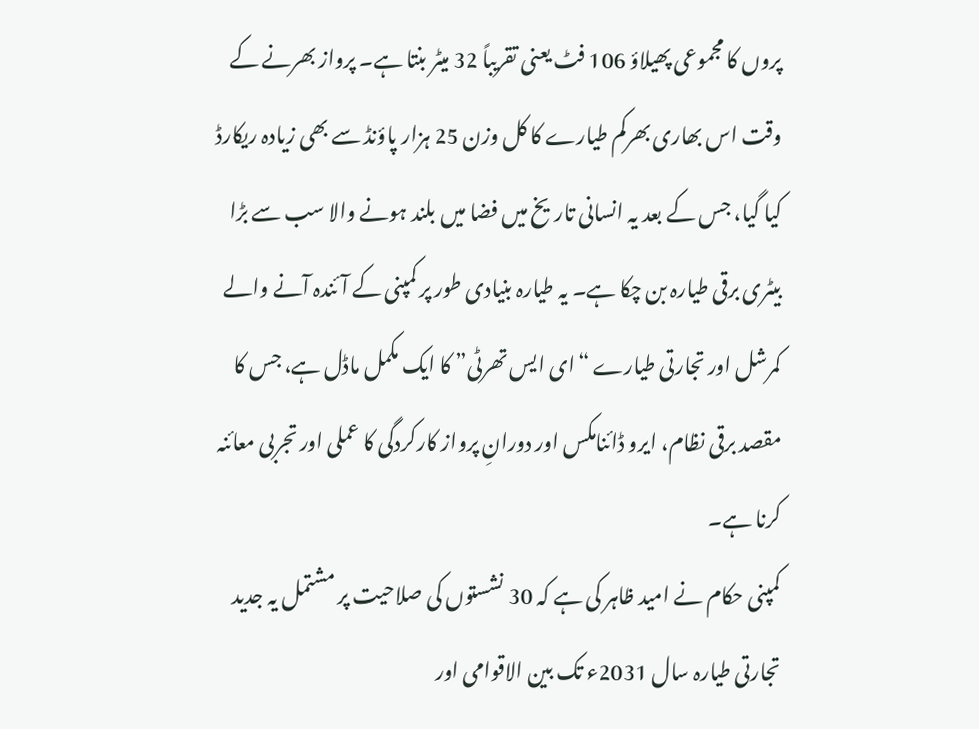پروں کا مجموعی پھیلاؤ 106 فٹ یعنی تقریباً 32 میٹر بنتا ہے۔ پرواز بھرنے کے وقت اس بھاری بھرکم طیارے کا کل وزن 25 ہزار پاؤنڈ سے بھی زیادہ ریکارڈ کیا گیا، جس کے بعد یہ انسانی تاریخ میں فضا میں بلند ہونے والا سب سے بڑا بیٹری برقی طیارہ بن چکا ہے۔ یہ طیارہ بنیادی طور پر کمپنی کے آئندہ آنے والے کمرشل اور تجارتی طیارے “ای ایس تھرٹی” کا ایک مکمل ماڈل ہے، جس کا مقصد برقی نظام، ایرو ڈائنامکس اور دورانِ پرواز کارکردگی کا عملی اور تجربی معائنہ کرنا ہے۔
کمپنی حکام نے امید ظاہر کی ہے کہ 30 نشستوں کی صلاحیت پر مشتمل یہ جدید تجارتی طیارہ سال 2031ء تک بین الاقوامی اور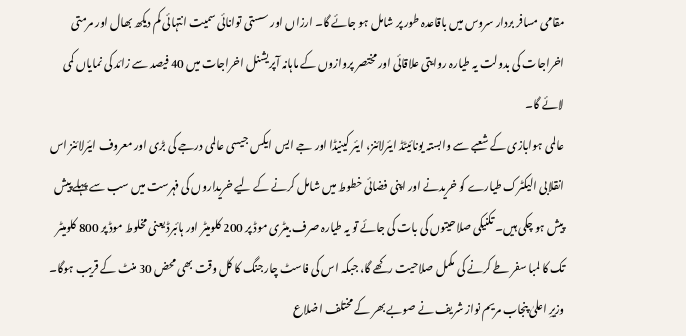مقامی مسافر بردار سروس میں باقاعدہ طور پر شامل ہو جائے گا۔ ارزاں اور سستی توانائی سمیت انتہائی کم دیکھ بھال اور مرمتی اخراجات کی بدولت یہ طیارہ روایتی علاقائی اور مختصر پروازوں کے ماہانہ آپریشنل اخراجات میں 40 فیصد سے زائد کی نمایاں کمی لائے گا۔
عالمی ہوابازی کے شعبے سے وابستہ یونائیٹڈ ایئرلائنز، ایئر کینیڈا اور جے ایس ایکس جیسی عالمی درجے کی بڑی اور معروف ایئرلائنز اس انقلابی الیکٹرک طیارے کو خریدنے اور اپنی فضائی خطوط میں شامل کرنے کے لیے خریداروں کی فہرست میں سب سے پہلے پیش پیش ہو چکی ہیں۔ تکنیکی صلاحیتوں کی بات کی جائے تو یہ طیارہ صرف بیٹری موڈ پر 200 کلومیٹر اور ہائبرڈ یعنی مخلوط موڈ پر 800 کلومیٹر تک کا لمبا سفر طے کرنے کی مکمل صلاحیت رکھے گا، جبکہ اس کی فاسٹ چارجنگ کا کل وقت بھی محض 30 منٹ کے قریب ہوگا۔
وزیرِ اعلیٰ پنجاب مریم نواز شریف نے صوبے بھر کے مختلف اضلاع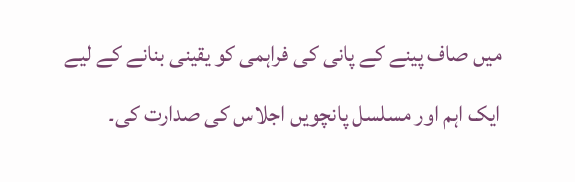میں صاف پینے کے پانی کی فراہمی کو یقینی بنانے کے لیے ایک اہم اور مسلسل پانچویں اجلاس کی صدارت کی۔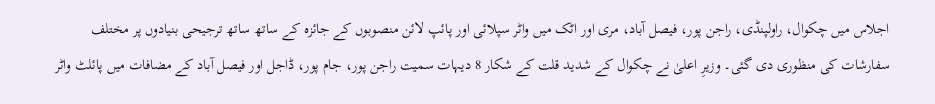اجلاس میں چکوال، راولپنڈی، راجن پور، فیصل آباد، مری اور اٹک میں واٹر سپلائی اور پائپ لائن منصوبوں کے جائزہ کے ساتھ ساتھ ترجیحی بنیادوں پر مختلف سفارشات کی منظوری دی گئی۔ وزیرِ اعلیٰ نے چکوال کے شدید قلت کے شکار 8 دیہات سمیت راجن پور، جام پور، ڈاجل اور فیصل آباد کے مضافات میں پائلٹ واٹر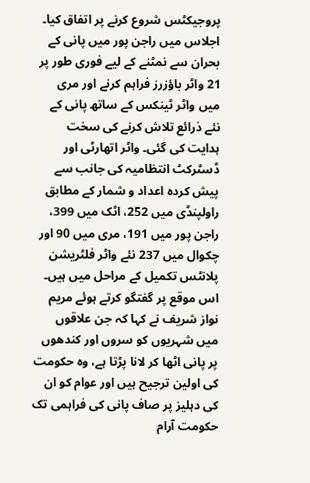پروجیکٹس شروع کرنے پر اتفاق کیا۔
اجلاس میں راجن پور میں پانی کے بحران سے نمٹنے کے لیے فوری طور پر 21 واٹر باؤزرز فراہم کرنے اور مری میں واٹر ٹینکس کے ساتھ پانی کے نئے ذرائع تلاش کرنے کی سخت ہدایت کی گئی۔ واٹر اتھارٹی اور ڈسٹرکٹ انتظامیہ کی جانب سے پیش کردہ اعداد و شمار کے مطابق راولپنڈی میں 252، اٹک میں 399، راجن پور میں 191، مری میں 90 اور چکوال میں 237 نئے واٹر فلٹریشن پلانٹس تکمیل کے مراحل میں ہیں۔ اس موقع پر گفتگو کرتے ہوئے مریم نواز شریف نے کہا کہ جن علاقوں میں شہریوں کو سروں اور کندھوں پر پانی اٹھا کر لانا پڑتا ہے، وہ حکومت کی اولین ترجیح ہیں اور عوام کو ان کی دہلیز پر صاف پانی کی فراہمی تک حکومت آرام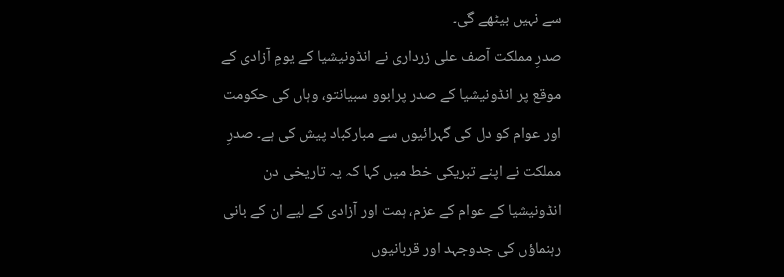سے نہیں بیٹھے گی۔
صدرِ مملکت آصف علی زرداری نے انڈونیشیا کے یومِ آزادی کے موقع پر انڈونیشیا کے صدر پرابوو سبیانتو، وہاں کی حکومت اور عوام کو دل کی گہرائیوں سے مبارکباد پیش کی ہے۔ صدرِ مملکت نے اپنے تبریکی خط میں کہا کہ یہ تاریخی دن انڈونیشیا کے عوام کے عزم، ہمت اور آزادی کے لیے ان کے بانی رہنماؤں کی جدوجہد اور قربانیوں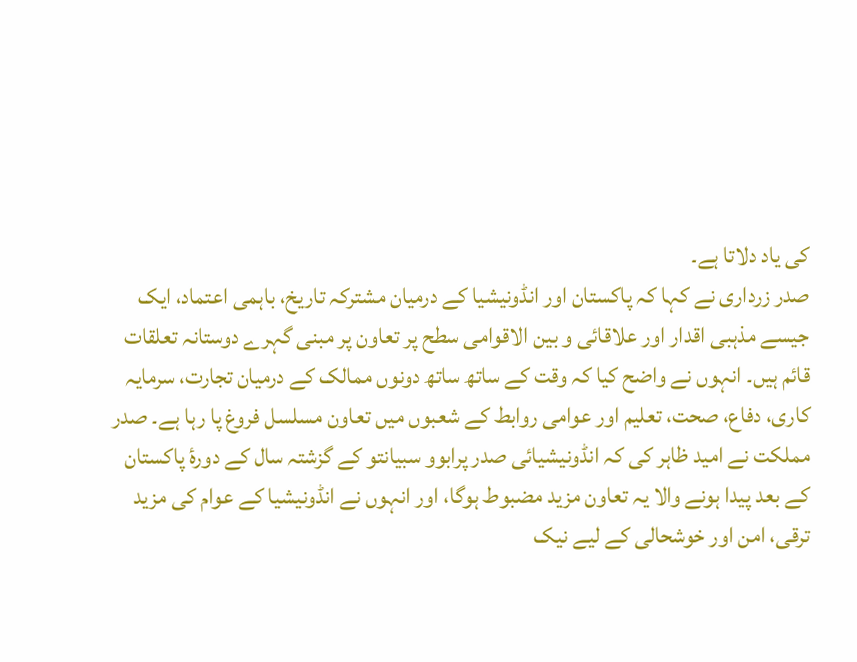کی یاد دلاتا ہے۔
صدر زرداری نے کہا کہ پاکستان اور انڈونیشیا کے درمیان مشترکہ تاریخ، باہمی اعتماد، ایک جیسے مذہبی اقدار اور علاقائی و بین الاقوامی سطح پر تعاون پر مبنی گہرے دوستانہ تعلقات قائم ہیں۔ انہوں نے واضح کیا کہ وقت کے ساتھ ساتھ دونوں ممالک کے درمیان تجارت، سرمایہ کاری، دفاع، صحت، تعلیم اور عوامی روابط کے شعبوں میں تعاون مسلسل فروغ پا رہا ہے۔ صدر مملکت نے امید ظاہر کی کہ انڈونیشیائی صدر پرابوو سبیانتو کے گزشتہ سال کے دورۂ پاکستان کے بعد پیدا ہونے والا یہ تعاون مزید مضبوط ہوگا، اور انہوں نے انڈونیشیا کے عوام کی مزید ترقی، امن اور خوشحالی کے لیے نیک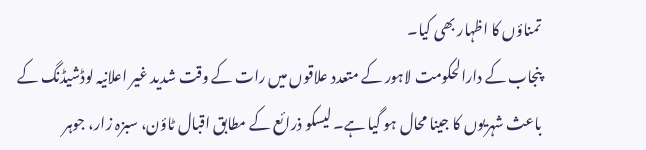تمناؤں کا اظہار بھی کیا۔
پنجاب کے دارالحکومت لاہور کے متعدد علاقوں میں رات کے وقت شدید غیر اعلانیہ لوڈشیڈنگ کے باعث شہریوں کا جینا محال ہو گیا ہے۔ لیسکو ذرائع کے مطابق اقبال ٹاؤن، سبزہ زار، جوہر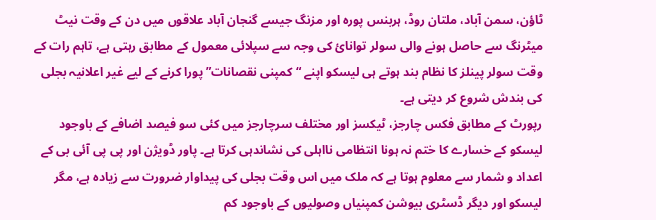ٹاؤن، سمن آباد، ملتان روڈ، ہربنس پورہ اور مزنگ جیسے گنجان آباد علاقوں میں دن کے وقت نیٹ میٹرنگ سے حاصل ہونے والی سولر توانائ کی وجہ سے سپلائی معمول کے مطابق رہتی ہے، تاہم رات کے وقت سولر پینلز کا نظام بند ہوتے ہی لیسکو اپنے “کمپنی نقصانات” پورا کرنے کے لیے غیر اعلانیہ بجلی کی بندش شروع کر دیتی ہے۔
رپورٹ کے مطابق فکس چارجز، ٹیکسز اور مختلف سرچارجز میں کئی سو فیصد اضافے کے باوجود لیسکو کے خسارے کا ختم نہ ہونا انتظامی نااہلی کی نشاندہی کرتا ہے۔ پاور ڈویژن اور پی پی آئی بی کے اعداد و شمار سے معلوم ہوتا ہے کہ ملک میں اس وقت بجلی کی پیداوار ضرورت سے زیادہ ہے، مگر لیسکو اور دیگر ڈسٹری بیوشن کمپنیاں وصولیوں کے باوجود کم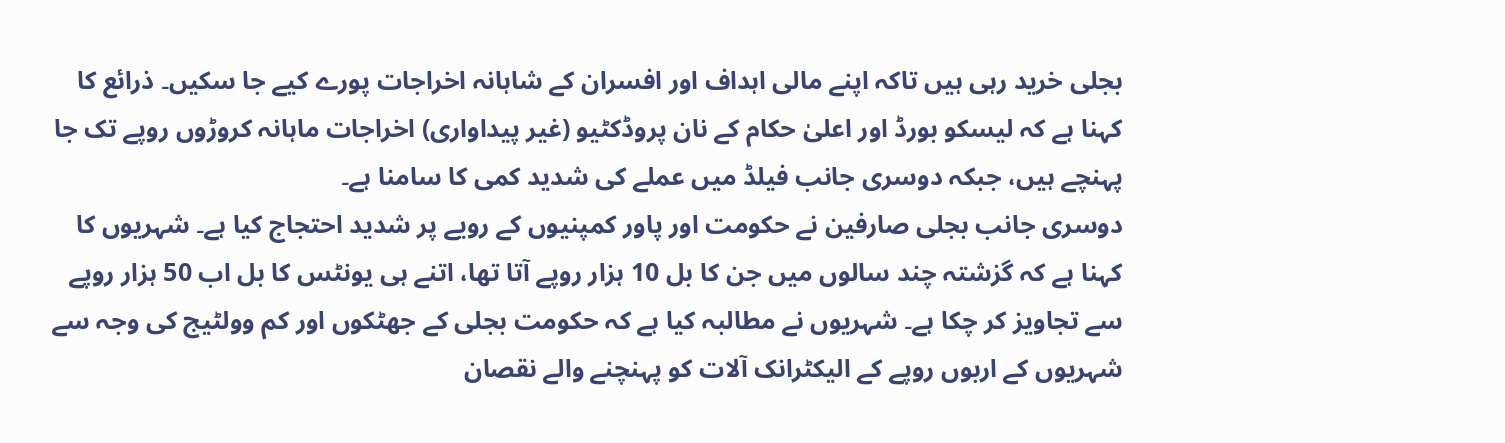بجلی خرید رہی ہیں تاکہ اپنے مالی اہداف اور افسران کے شاہانہ اخراجات پورے کیے جا سکیں۔ ذرائع کا کہنا ہے کہ لیسکو بورڈ اور اعلیٰ حکام کے نان پروڈکٹیو (غیر پیداواری) اخراجات ماہانہ کروڑوں روپے تک جا پہنچے ہیں، جبکہ دوسری جانب فیلڈ میں عملے کی شدید کمی کا سامنا ہے۔
دوسری جانب بجلی صارفین نے حکومت اور پاور کمپنیوں کے رویے پر شدید احتجاج کیا ہے۔ شہریوں کا کہنا ہے کہ گزشتہ چند سالوں میں جن کا بل 10 ہزار روپے آتا تھا، اتنے ہی یونٹس کا بل اب 50 ہزار روپے سے تجاویز کر چکا ہے۔ شہریوں نے مطالبہ کیا ہے کہ حکومت بجلی کے جھٹکوں اور کم وولٹیج کی وجہ سے شہریوں کے اربوں روپے کے الیکٹرانک آلات کو پہنچنے والے نقصان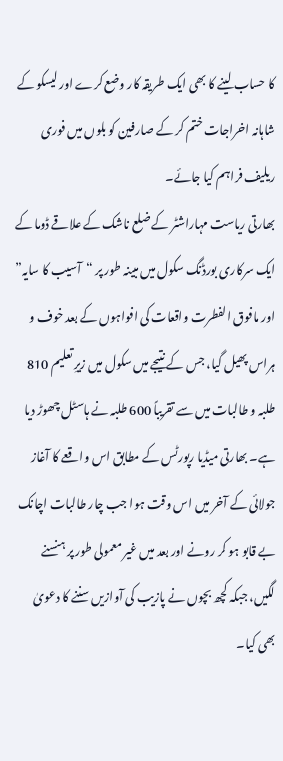کا حساب لینے کا بھی ایک طریقہ کار وضع کرے اور لیسکو کے شاہانہ اخراجات ختم کر کے صارفین کو بلوں میں فوری ریلیف فراہم کیا جائے۔
بھارتی ریاست مہاراشٹر کے ضلع ناشک کے علاقے ڈوما کے ایک سرکاری بورڈنگ سکول میں مبینہ طور پر “آسیب کا سایہ” اور مافوق الفطرت واقعات کی افواہوں کے بعد خوف و ہراس پھیل گیا، جس کے نتیجے میں سکول میں زیرِ تعلیم 810 طلبہ و طالبات میں سے تقریباً 600 طلبہ نے ہاسٹل چھوڑ دیا ہے۔ بھارتی میڈیا رپورٹس کے مطابق اس واقعے کا آغاز جولائی کے آخر میں اس وقت ہوا جب چار طالبات اچانک بے قابو ہو کر رونے اور بعد میں غیر معمولی طور پر ہنسنے لگیں، جبکہ کچھ بچوں نے پازیب کی آوازیں سننے کا دعویٰ بھی کیا۔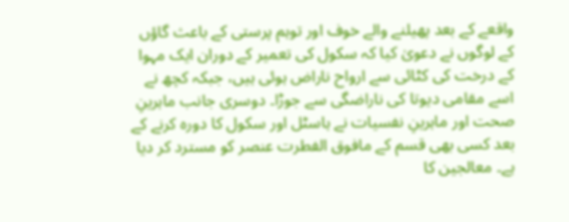واقعے کے بعد پھیلنے والے خوف اور توہم پرستی کے باعث گاؤں کے لوگوں نے دعویٰ کیا کہ سکول کی تعمیر کے دوران ایک مہوا کے درخت کی کٹائی سے ارواح ناراض ہوئی ہیں، جبکہ کچھ نے اسے مقامی دیوتا کی ناراضگی سے جوڑا۔ دوسری جانب ماہرینِ صحت اور ماہرینِ نفسیات نے ہاسٹل اور سکول کا دورہ کرنے کے بعد کسی بھی قسم کے مافوق الفطرت عنصر کو مسترد کر دیا ہے۔ معالجین کا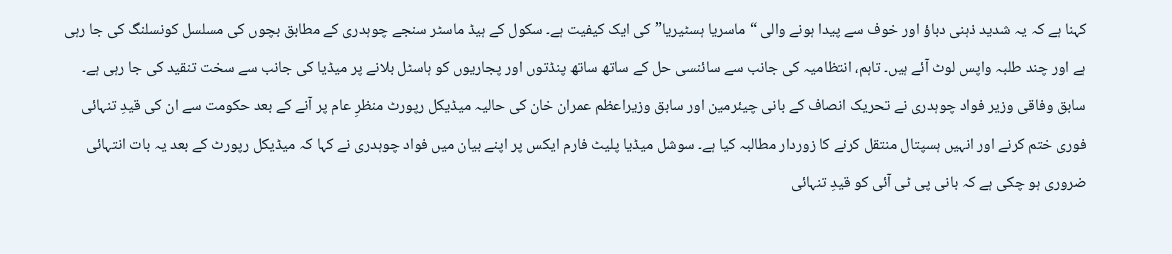کہنا ہے کہ یہ شدید ذہنی دباؤ اور خوف سے پیدا ہونے والی “ماسریا ہسٹیریا” کی ایک کیفیت ہے۔ سکول کے ہیڈ ماسٹر سنجے چوہدری کے مطابق بچوں کی مسلسل کونسلنگ کی جا رہی ہے اور چند طلبہ واپس لوٹ آئے ہیں۔ تاہم، انتظامیہ کی جانب سے سائنسی حل کے ساتھ ساتھ پنڈتوں اور پجاریوں کو ہاسٹل بلانے پر میڈیا کی جانب سے سخت تنقید کی جا رہی ہے۔
سابق وفاقی وزیر فواد چوہدری نے تحریک انصاف کے بانی چیئرمین اور سابق وزیراعظم عمران خان کی حالیہ میڈیکل رپورٹ منظرِ عام پر آنے کے بعد حکومت سے ان کی قیدِ تنہائی فوری ختم کرنے اور انہیں ہسپتال منتقل کرنے کا زوردار مطالبہ کیا ہے۔ سوشل میڈیا پلیٹ فارم ایکس پر اپنے بیان میں فواد چوہدری نے کہا کہ میڈیکل رپورٹ کے بعد یہ بات انتہائی ضروری ہو چکی ہے کہ بانی پی ٹی آئی کو قیدِ تنہائی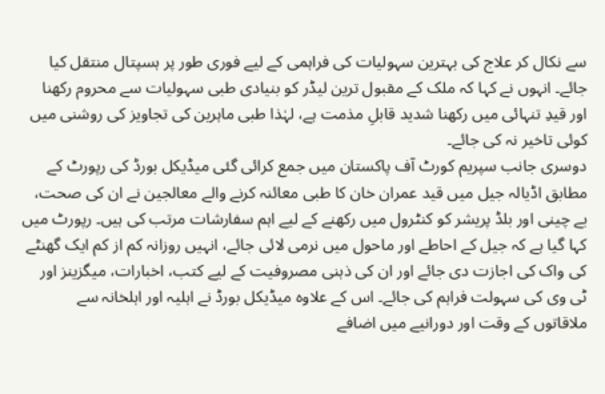سے نکال کر علاج کی بہترین سہولیات کی فراہمی کے لیے فوری طور پر ہسپتال منتقل کیا جائے۔ انہوں نے کہا کہ ملک کے مقبول ترین لیڈر کو بنیادی طبی سہولیات سے محروم رکھنا اور قیدِ تنہائی میں رکھنا شدید قابلِ مذمت ہے، لہٰذا طبی ماہرین کی تجاویز کی روشنی میں کوئی تاخیر نہ کی جائے۔
دوسری جانب سپریم کورٹ آف پاکستان میں جمع کرائی گئی میڈیکل بورڈ کی رپورٹ کے مطابق اڈیالہ جیل میں قید عمران خان کا طبی معائنہ کرنے والے معالجین نے ان کی صحت، بے چینی اور بلڈ پریشر کو کنٹرول میں رکھنے کے لیے اہم سفارشات مرتب کی ہیں۔ رپورٹ میں کہا گیا ہے کہ جیل کے احاطے اور ماحول میں نرمی لائی جائے، انہیں روزانہ کم از کم ایک گھنٹے کی واک کی اجازت دی جائے اور ان کی ذہنی مصروفیت کے لیے کتب، اخبارات، میگزینز اور ٹی وی کی سہولت فراہم کی جائے۔ اس کے علاوہ میڈیکل بورڈ نے اہلیہ اور اہلخانہ سے ملاقاتوں کے وقت اور دورانیے میں اضافے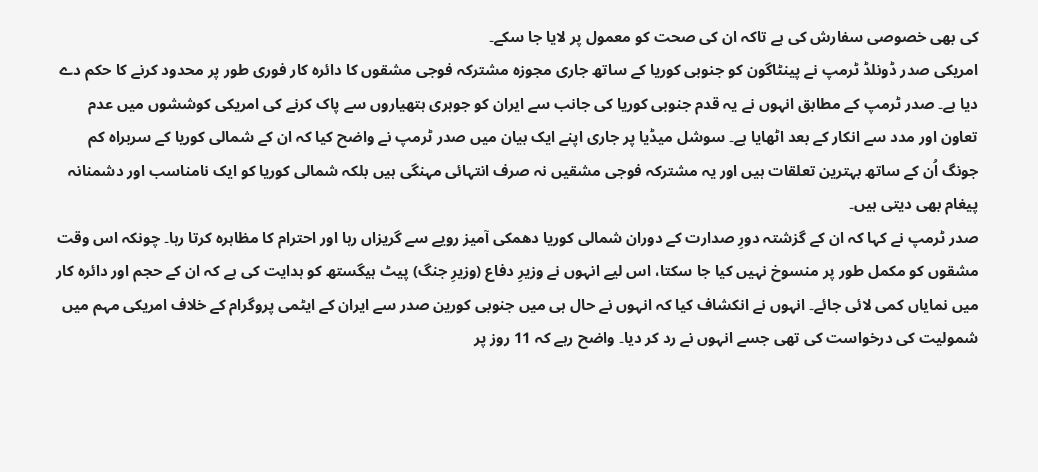کی بھی خصوصی سفارش کی ہے تاکہ ان کی صحت کو معمول پر لایا جا سکے۔
امریکی صدر ڈونلڈ ٹرمپ نے پینٹاگون کو جنوبی کوریا کے ساتھ جاری مجوزہ مشترکہ فوجی مشقوں کا دائرہ کار فوری طور پر محدود کرنے کا حکم دے دیا ہے۔ صدر ٹرمپ کے مطابق انہوں نے یہ قدم جنوبی کوریا کی جانب سے ایران کو جوہری ہتھیاروں سے پاک کرنے کی امریکی کوششوں میں عدم تعاون اور مدد سے انکار کے بعد اٹھایا ہے۔ سوشل میڈیا پر جاری اپنے ایک بیان میں صدر ٹرمپ نے واضح کیا کہ ان کے شمالی کوریا کے سربراہ کم جونگ اُن کے ساتھ بہترین تعلقات ہیں اور یہ مشترکہ فوجی مشقیں نہ صرف انتہائی مہنگی ہیں بلکہ شمالی کوریا کو ایک نامناسب اور دشمنانہ پیغام بھی دیتی ہیں۔
صدر ٹرمپ نے کہا کہ ان کے گزشتہ دورِ صدارت کے دوران شمالی کوریا دھمکی آمیز رویے سے گریزاں رہا اور احترام کا مظاہرہ کرتا رہا۔ چونکہ اس وقت مشقوں کو مکمل طور پر منسوخ نہیں کیا جا سکتا، اس لیے انہوں نے وزیرِ دفاع (وزیرِ جنگ) پیٹ ہیگستھ کو ہدایت کی ہے کہ ان کے حجم اور دائرہ کار میں نمایاں کمی لائی جائے۔ انہوں نے انکشاف کیا کہ انہوں نے حال ہی میں جنوبی کورین صدر سے ایران کے ایٹمی پروگرام کے خلاف امریکی مہم میں شمولیت کی درخواست کی تھی جسے انہوں نے رد کر دیا۔ واضح رہے کہ 11 روز پر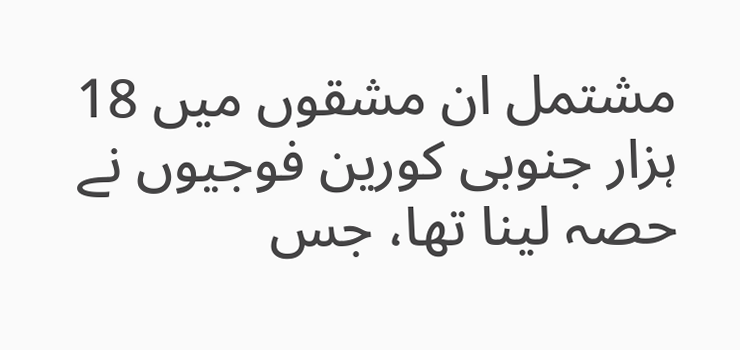مشتمل ان مشقوں میں 18 ہزار جنوبی کورین فوجیوں نے حصہ لینا تھا، جس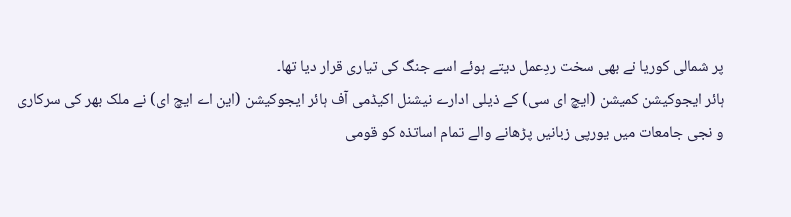پر شمالی کوریا نے بھی سخت ردِعمل دیتے ہوئے اسے جنگ کی تیاری قرار دیا تھا۔
ہائر ایجوکیشن کمیشن (ایچ ای سی) کے ذیلی ادارے نیشنل اکیڈمی آف ہائر ایجوکیشن (این اے ایچ ای) نے ملک بھر کی سرکاری و نجی جامعات میں یورپی زبانیں پڑھانے والے تمام اساتذہ کو قومی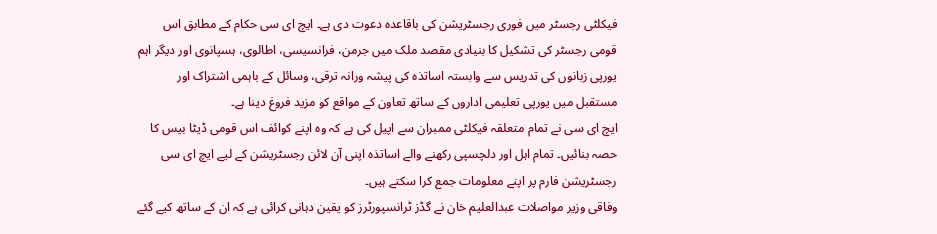فیکلٹی رجسٹر میں فوری رجسٹریشن کی باقاعدہ دعوت دی ہے۔ ایچ ای سی حکام کے مطابق اس قومی رجسٹر کی تشکیل کا بنیادی مقصد ملک میں جرمن، فرانسیسی، اطالوی، ہسپانوی اور دیگر اہم یورپی زبانوں کی تدریس سے وابستہ اساتذہ کی پیشہ ورانہ ترقی، وسائل کے باہمی اشتراک اور مستقبل میں یورپی تعلیمی اداروں کے ساتھ تعاون کے مواقع کو مزید فروغ دینا ہے۔
ایچ ای سی نے تمام متعلقہ فیکلٹی ممبران سے اپیل کی ہے کہ وہ اپنے کوائف اس قومی ڈیٹا بیس کا حصہ بنائیں۔ تمام اہل اور دلچسپی رکھنے والے اساتذہ اپنی آن لائن رجسٹریشن کے لیے ایچ ای سی رجسٹریشن فارم پر اپنے معلومات جمع کرا سکتے ہیں۔
وفاقی وزیر مواصلات عبدالعلیم خان نے گڈز ٹرانسپورٹرز کو یقین دہانی کرائی ہے کہ ان کے ساتھ کیے گئے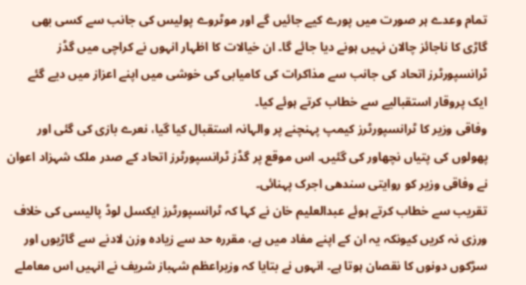تمام وعدے ہر صورت میں پورے کیے جائیں گے اور موٹروے پولیس کی جانب سے کسی بھی گاڑی کا ناجائز چالان نہیں ہونے دیا جائے گا۔ ان خیالات کا اظہار انہوں نے کراچی میں گڈز ٹرانسپورٹرز اتحاد کی جانب سے مذاکرات کی کامیابی کی خوشی میں اپنے اعزاز میں دیے گئے ایک پروقار استقبالیے سے خطاب کرتے ہوئے کیا۔
وفاقی وزیر کا ٹرانسپورٹرز کیمپ پہنچنے پر والہانہ استقبال کیا گیا، نعرے بازی کی گئی اور پھولوں کی پتیاں نچھاور کی گئیں۔ اس موقع پر گڈز ٹرانسپورٹرز اتحاد کے صدر ملک شہزاد اعوان نے وفاقی وزیر کو روایتی سندھی اجرک پہنائی۔
تقریب سے خطاب کرتے ہوئے عبدالعلیم خان نے کہا کہ ٹرانسپورٹرز ایکسل لوڈ پالیسی کی خلاف ورزی نہ کریں کیونکہ یہ ان کے اپنے مفاد میں ہے، مقررہ حد سے زیادہ وزن لادنے سے گاڑیوں اور سڑکوں دونوں کا نقصان ہوتا ہے۔ انہوں نے بتایا کہ وزیراعظم شہباز شریف نے انہیں اس معاملے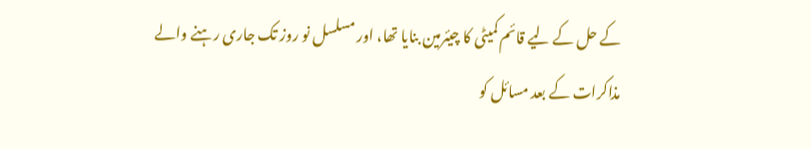کے حل کے لیے قائم کمیٹی کا چیئرمین بنایا تھا، اور مسلسل نو روز تک جاری رہنے والے مذاکرات کے بعد مسائل کو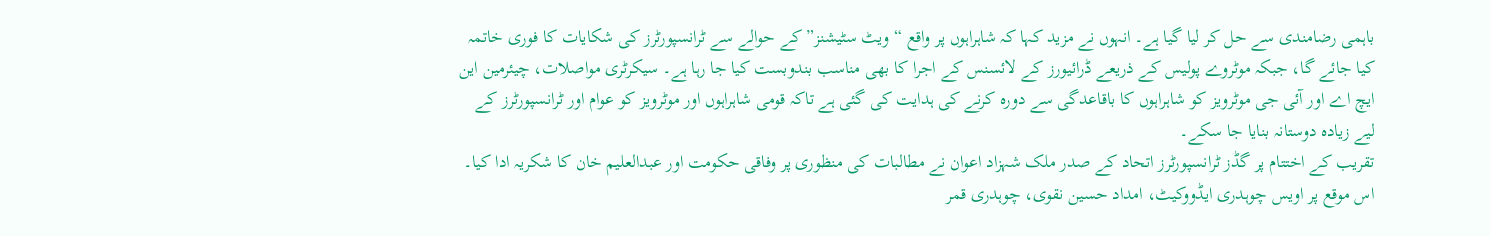باہمی رضامندی سے حل کر لیا گیا ہے۔ انہوں نے مزید کہا کہ شاہراہوں پر واقع “ویٹ سٹیشنز” کے حوالے سے ٹرانسپورٹرز کی شکایات کا فوری خاتمہ کیا جائے گا، جبکہ موٹروے پولیس کے ذریعے ڈرائیورز کے لائسنس کے اجرا کا بھی مناسب بندوبست کیا جا رہا ہے۔ سیکرٹری مواصلات، چیئرمین این ایچ اے اور آئی جی موٹرویز کو شاہراہوں کا باقاعدگی سے دورہ کرنے کی ہدایت کی گئی ہے تاکہ قومی شاہراہوں اور موٹرویز کو عوام اور ٹرانسپورٹرز کے لیے زیادہ دوستانہ بنایا جا سکے۔
تقریب کے اختتام پر گڈز ٹرانسپورٹرز اتحاد کے صدر ملک شہزاد اعوان نے مطالبات کی منظوری پر وفاقی حکومت اور عبدالعلیم خان کا شکریہ ادا کیا۔ اس موقع پر اویس چوہدری ایڈووکیٹ، امداد حسین نقوی، چوہدری قمر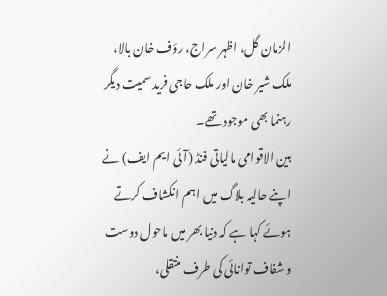الزمان گل، اظہر سراج، رؤف خان بالا، ملک شیر خان اور ملک حاجی فرید سمیت دیگر رہنما بھی موجود تھے۔
بین الاقوامی مالیاتی فنڈ (آئی ایم ایف) نے اپنے حالیہ بلاگ میں اہم انکشاف کرتے ہوئے کہا ہے کہ دنیا بھر میں ماحول دوست و شفاف توانائی کی طرف منتقلی،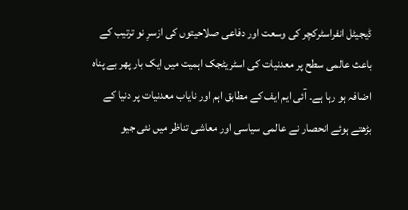ڈیجیٹل انفراسٹرکچر کی وسعت اور دفاعی صلاحیتوں کی ازسرِ نو ترتیب کے باعث عالمی سطح پر معدنیات کی اسٹریٹجک اہمیت میں ایک بار پھر بے پناہ اضافہ ہو رہا ہے۔ آئی ایم ایف کے مطابق اہم اور نایاب معدنیات پر دنیا کے بڑھتے ہوئے انحصار نے عالمی سیاسی اور معاشی تناظر میں نئی جیو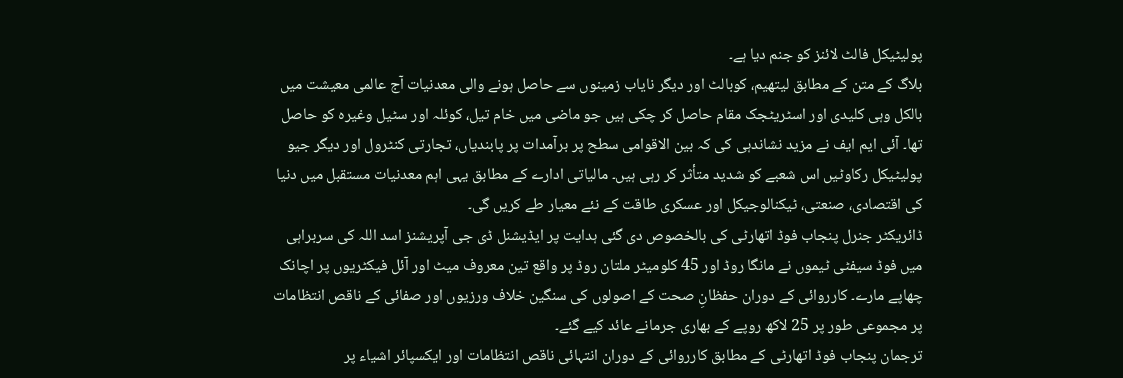پولیٹیکل فالٹ لائنز کو جنم دیا ہے۔
بلاگ کے متن کے مطابق لیتھیم، کوبالٹ اور دیگر نایاب زمینوں سے حاصل ہونے والی معدنیات آج عالمی معیشت میں بالکل وہی کلیدی اور اسٹریٹجک مقام حاصل کر چکی ہیں جو ماضی میں خام تیل، کوئلہ اور سٹیل وغیرہ کو حاصل تھا۔ آئی ایم ایف نے مزید نشاندہی کی کہ بین الاقوامی سطح پر برآمدات پر پابندیاں، تجارتی کنٹرول اور دیگر جیو پولیٹیکل رکاوٹیں اس شعبے کو شدید متأثر کر رہی ہیں۔ مالیاتی ادارے کے مطابق یہی اہم معدنیات مستقبل میں دنیا کی اقتصادی، صنعتی، ٹیکنالوجیکل اور عسکری طاقت کے نئے معیار طے کریں گی۔
ڈائریکٹر جنرل پنجاب فوڈ اتھارٹی کی بالخصوص دی گئی ہدایت پر ایڈیشنل ڈی جی آپریشنز اسد اللہ کی سربراہی میں فوڈ سیفٹی ٹیموں نے مانگا روڈ اور 45 کلومیٹر ملتان روڈ پر واقع تین معروف میٹ اور آئل فیکٹریوں پر اچانک چھاپے مارے۔ کارروائی کے دوران حفظانِ صحت کے اصولوں کی سنگین خلاف ورزیوں اور صفائی کے ناقص انتظامات پر مجموعی طور پر 25 لاکھ روپے کے بھاری جرمانے عائد کیے گئے۔
ترجمان پنجاب فوڈ اتھارٹی کے مطابق کارروائی کے دوران انتہائی ناقص انتظامات اور ایکسپائر اشیاء پر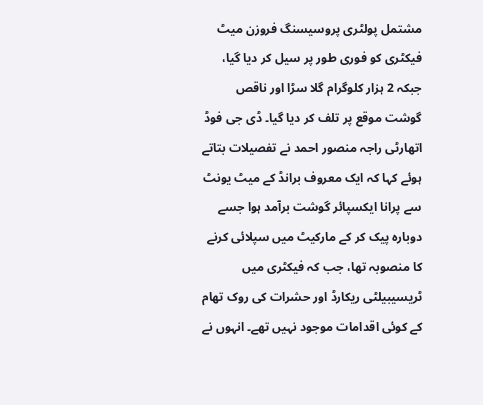مشتمل پولٹری پروسیسنگ فروزن میٹ فیکٹری کو فوری طور پر سیل کر دیا گیا، جبکہ 2 ہزار کلوگرام گلا سڑا اور ناقص گوشت موقع پر تلف کر دیا گیا۔ ڈی جی فوڈ اتھارٹی راجہ منصور احمد نے تفصیلات بتاتے ہوئے کہا کہ ایک معروف برانڈ کے میٹ یونٹ سے پرانا ایکسپائر گوشت برآمد ہوا جسے دوبارہ پیک کر کے مارکیٹ میں سپلائی کرنے کا منصوبہ تھا، جب کہ فیکٹری میں ٹریسیبیلٹی ریکارڈ اور حشرات کی روک تھام کے کوئی اقدامات موجود نہیں تھے۔ انہوں نے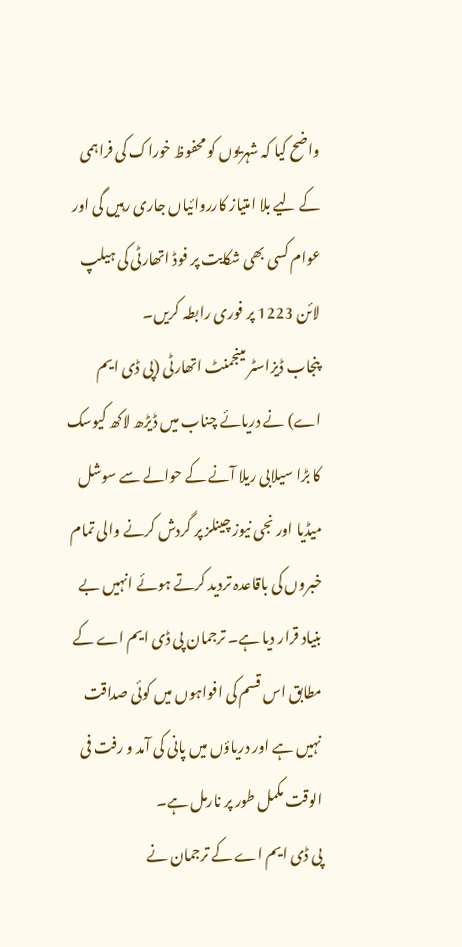واضح کیا کہ شہریوں کو محفوظ خوراک کی فراہمی کے لیے بلا امتیاز کارروائیاں جاری رہیں گی اور عوام کسی بھی شکایت پر فوڈ اتھارٹی کی ہیلپ لائن 1223 پر فوری رابطہ کریں۔
پنجاب ڈیزاسٹر مینجمنٹ اتھارٹی (پی ڈی ایم اے) نے دریائے چناب میں ڈیڑھ لاکھ کیوسک کا بڑا سیلابی ریلا آنے کے حوالے سے سوشل میڈیا اور نجی نیوز چینلز پر گردش کرنے والی تمام خبروں کی باقاعدہ تردید کرتے ہوئے انہیں بے بنیاد قرار دیا ہے۔ ترجمان پی ڈی ایم اے کے مطابق اس قسم کی افواہوں میں کوئی صداقت نہیں ہے اور دریاؤں میں پانی کی آمد و رفت فی الوقت مکمل طور پر نارمل ہے۔
پی ڈی ایم اے کے ترجمان نے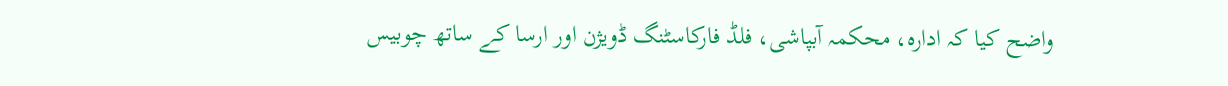واضح کیا کہ ادارہ، محکمہ آبپاشی، فلڈ فارکاسٹنگ ڈویژن اور ارسا کے ساتھ چوبیس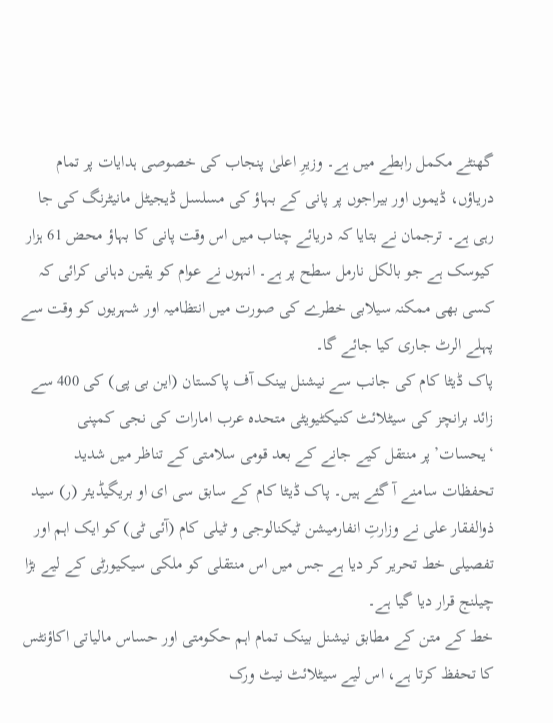گھنٹے مکمل رابطے میں ہے۔ وزیرِ اعلیٰ پنجاب کی خصوصی ہدایات پر تمام دریاؤں، ڈیموں اور بیراجوں پر پانی کے بہاؤ کی مسلسل ڈیجیٹل مانیٹرنگ کی جا رہی ہے۔ ترجمان نے بتایا کہ دریائے چناب میں اس وقت پانی کا بہاؤ محض 61 ہزار کیوسک ہے جو بالکل نارمل سطح پر ہے۔ انہوں نے عوام کو یقین دہانی کرائی کہ کسی بھی ممکنہ سیلابی خطرے کی صورت میں انتظامیہ اور شہریوں کو وقت سے پہلے الرٹ جاری کیا جائے گا۔
پاک ڈیٹا کام کی جانب سے نیشنل بینک آف پاکستان (این بی پی) کی 400 سے زائد برانچز کی سیٹلائٹ کنیکٹیویٹی متحدہ عرب امارات کی نجی کمپنی ‘یحسات’ پر منتقل کیے جانے کے بعد قومی سلامتی کے تناظر میں شدید تحفظات سامنے آ گئے ہیں۔ پاک ڈیٹا کام کے سابق سی ای او بریگیڈیئر (ر) سید ذوالفقار علی نے وزارتِ انفارمیشن ٹیکنالوجی و ٹیلی کام (آئی ٹی) کو ایک اہم اور تفصیلی خط تحریر کر دیا ہے جس میں اس منتقلی کو ملکی سیکیورٹی کے لیے بڑا چیلنج قرار دیا گیا ہے۔
خط کے متن کے مطابق نیشنل بینک تمام اہم حکومتی اور حساس مالیاتی اکاؤنٹس کا تحفظ کرتا ہے، اس لیے سیٹلائٹ نیٹ ورک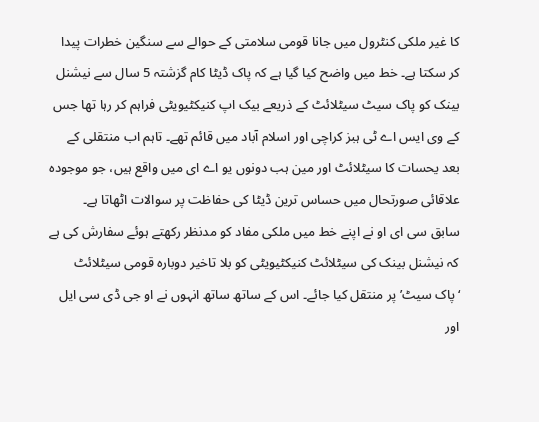کا غیر ملکی کنٹرول میں جانا قومی سلامتی کے حوالے سے سنگین خطرات پیدا کر سکتا ہے۔ خط میں واضح کیا گیا ہے کہ پاک ڈیٹا کام گزشتہ 5 سال سے نیشنل بینک کو پاک سیٹ سیٹلائٹ کے ذریعے بیک اپ کنیکٹیویٹی فراہم کر رہا تھا جس کے وی ایس اے ٹی ہبز کراچی اور اسلام آباد میں قائم تھے۔ تاہم اب منتقلی کے بعد یحسات کا سیٹلائٹ اور مین ہب دونوں یو اے ای میں واقع ہیں، جو موجودہ علاقائی صورتحال میں حساس ترین ڈیٹا کی حفاظت پر سوالات اٹھاتا ہے۔
سابق سی ای او نے اپنے خط میں ملکی مفاد کو مدنظر رکھتے ہوئے سفارش کی ہے کہ نیشنل بینک کی سیٹلائٹ کنیکٹیویٹی کو بلا تاخیر دوبارہ قومی سیٹلائٹ ‘پاک سیٹ’ پر منتقل کیا جائے۔ اس کے ساتھ ساتھ انہوں نے او جی ڈی سی ایل اور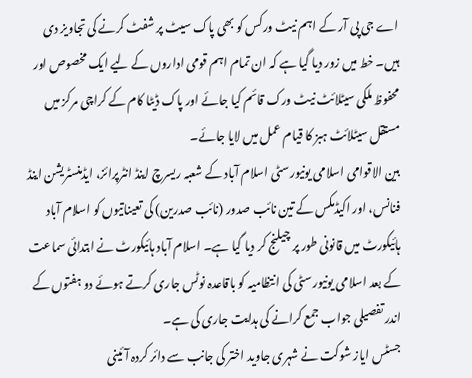اے جی پی آر کے اہم نیٹ ورکس کو بھی پاک سیٹ پر شفٹ کرنے کی تجاویز دی ہیں۔ خط میں زور دیا گیا ہے کہ ان تمام اہم قومی اداروں کے لیے ایک مخصوص اور محفوظ ملکی سیٹلائٹ نیٹ ورک قائم کیا جائے اور پاک ڈیٹا کام کے کراچی مرکز میں مستقل سیٹلائٹ ہبز کا قیام عمل میں لایا جائے۔
بین الاقوامی اسلامی یونیورسٹی اسلام آباد کے شعبہ ریسرچ اینڈ انٹرپرائز، ایڈمنسٹریشن اینڈ فنانس، اور اکیڈمکس کے تین نائب صدور (نائب صدرین) کی تعیناتیوں کو اسلام آباد ہائیکورٹ میں قانونی طور پر چیلنج کر دیا گیا ہے۔ اسلام آباد ہائیکورٹ نے ابتدائی سماعت کے بعد اسلامی یونیورسٹی کی انتظامیہ کو باقاعدہ نوٹس جاری کرتے ہوئے دو ہفتوں کے اندر تفصیلی جواب جمع کرانے کی ہدایت جاری کی ہے۔
جسٹس ایاز شوکت نے شہری جاوید اختر کی جانب سے دائر کردہ آئینی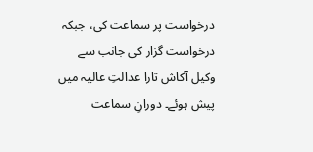درخواست پر سماعت کی، جبکہ درخواست گزار کی جانب سے وکیل آکاش تارا عدالتِ عالیہ میں پیش ہوئے۔ دورانِ سماعت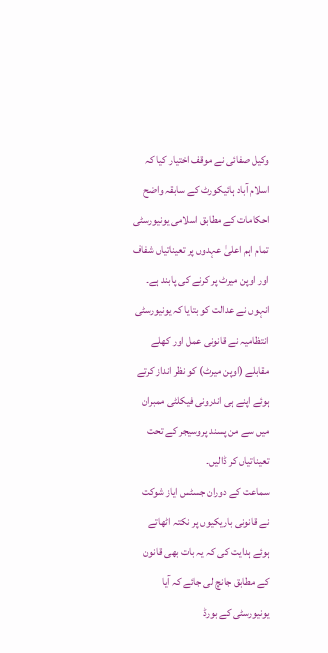وکیل صفائی نے موقف اختیار کیا کہ اسلام آباد ہائیکورٹ کے سابقہ واضح احکامات کے مطابق اسلامی یونیورسٹی تمام اہم اعلیٰ عہدوں پر تعیناتیاں شفاف اور اوپن میرٹ پر کرنے کی پابند ہے۔ انہوں نے عدالت کو بتایا کہ یونیورسٹی انتظامیہ نے قانونی عمل اور کھلے مقابلے (اوپن میرٹ) کو نظر انداز کرتے ہوئے اپنے ہی اندرونی فیکلٹی ممبران میں سے من پسند پروسیجر کے تحت تعیناتیاں کر ڈالیں۔
سماعت کے دوران جسٹس ایاز شوکت نے قانونی باریکیوں پر نکتہ اٹھاتے ہوئے ہدایت کی کہ یہ بات بھی قانون کے مطابق جانچ لی جائے کہ آیا یونیورسٹی کے بورڈ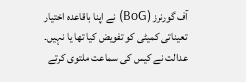آف گورنرز (BoG) نے اپنا باقاعدہ اختیار تعیناتی کمیٹی کو تفویض کیا تھا یا نہیں۔ عدالت نے کیس کی سماعت ملتوی کرتے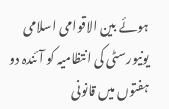ہوئے بین الاقوامی اسلامی یونیورسٹی کی انتظامیہ کو آئندہ دو ہفتوں میں قانونی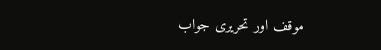موقف اور تحریری جواب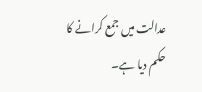عدالت میں جمع کرانے کا حکم دیا ہے۔